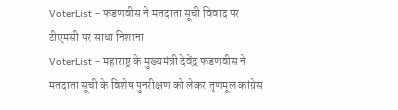VoterList – फडणवीस ने मतदाता सूची विवाद पर टीएमसी पर साधा निशाना
VoterList – महाराष्ट्र के मुख्यमंत्री देवेंद्र फडणवीस ने मतदाता सूची के विशेष पुनरीक्षण को लेकर तृणमूल कांग्रेस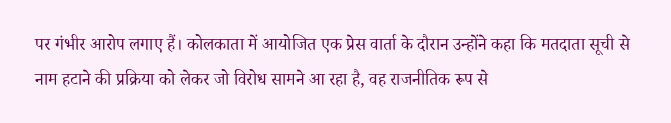पर गंभीर आरोप लगाए हैं। कोलकाता में आयोजित एक प्रेस वार्ता के दौरान उन्होंने कहा कि मतदाता सूची से नाम हटाने की प्रक्रिया को लेकर जो विरोध सामने आ रहा है, वह राजनीतिक रूप से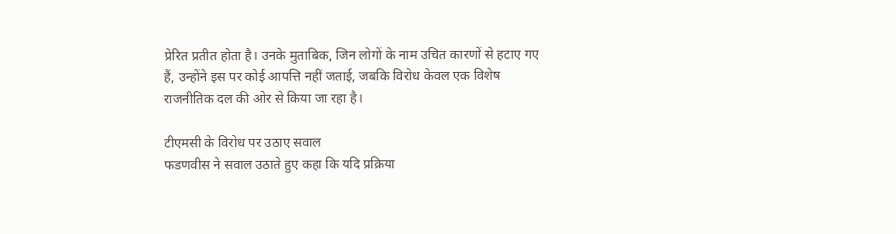प्रेरित प्रतीत होता है। उनके मुताबिक, जिन लोगों के नाम उचित कारणों से हटाए गए हैं, उन्होंने इस पर कोई आपत्ति नहीं जताई, जबकि विरोध केवल एक विशेष राजनीतिक दल की ओर से किया जा रहा है।

टीएमसी के विरोध पर उठाए सवाल
फडणवीस ने सवाल उठाते हुए कहा कि यदि प्रक्रिया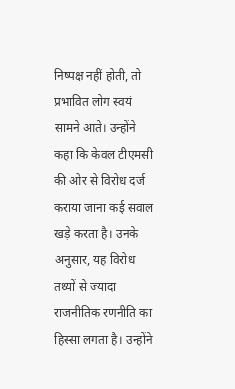निष्पक्ष नहीं होती, तो प्रभावित लोग स्वयं सामने आते। उन्होंने कहा कि केवल टीएमसी की ओर से विरोध दर्ज कराया जाना कई सवाल खड़े करता है। उनके अनुसार, यह विरोध तथ्यों से ज्यादा राजनीतिक रणनीति का हिस्सा लगता है। उन्होंने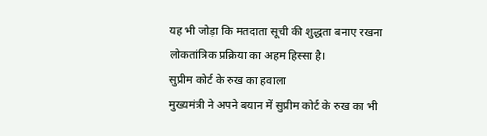यह भी जोड़ा कि मतदाता सूची की शुद्धता बनाए रखना लोकतांत्रिक प्रक्रिया का अहम हिस्सा है।
सुप्रीम कोर्ट के रुख का हवाला
मुख्यमंत्री ने अपने बयान में सुप्रीम कोर्ट के रुख का भी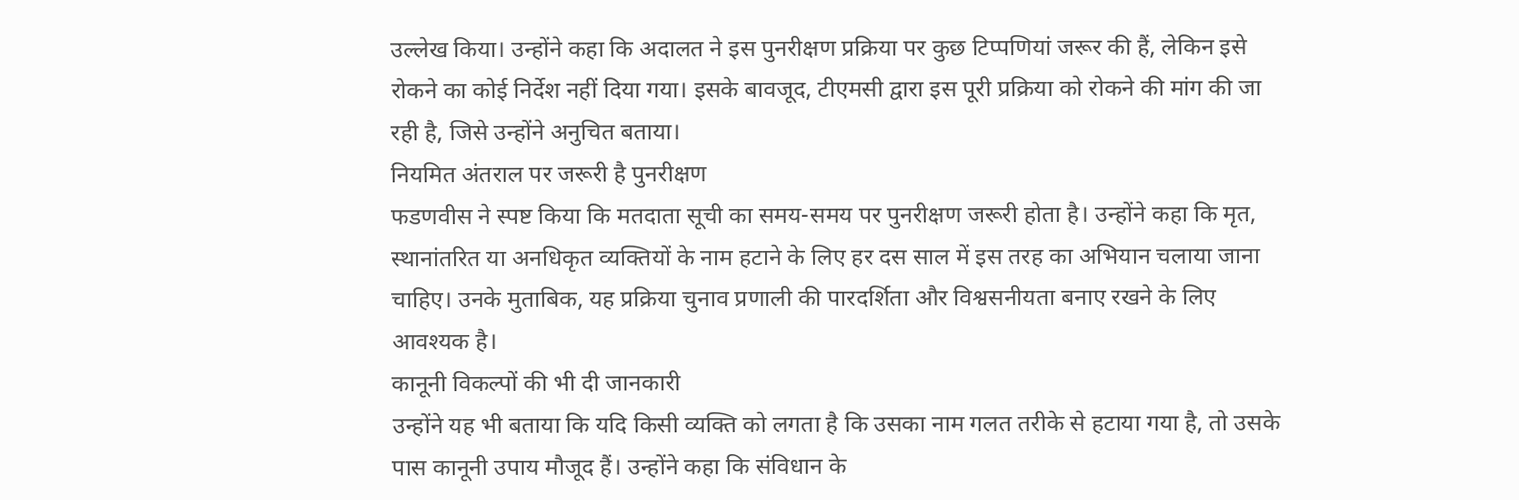उल्लेख किया। उन्होंने कहा कि अदालत ने इस पुनरीक्षण प्रक्रिया पर कुछ टिप्पणियां जरूर की हैं, लेकिन इसे रोकने का कोई निर्देश नहीं दिया गया। इसके बावजूद, टीएमसी द्वारा इस पूरी प्रक्रिया को रोकने की मांग की जा रही है, जिसे उन्होंने अनुचित बताया।
नियमित अंतराल पर जरूरी है पुनरीक्षण
फडणवीस ने स्पष्ट किया कि मतदाता सूची का समय-समय पर पुनरीक्षण जरूरी होता है। उन्होंने कहा कि मृत, स्थानांतरित या अनधिकृत व्यक्तियों के नाम हटाने के लिए हर दस साल में इस तरह का अभियान चलाया जाना चाहिए। उनके मुताबिक, यह प्रक्रिया चुनाव प्रणाली की पारदर्शिता और विश्वसनीयता बनाए रखने के लिए आवश्यक है।
कानूनी विकल्पों की भी दी जानकारी
उन्होंने यह भी बताया कि यदि किसी व्यक्ति को लगता है कि उसका नाम गलत तरीके से हटाया गया है, तो उसके पास कानूनी उपाय मौजूद हैं। उन्होंने कहा कि संविधान के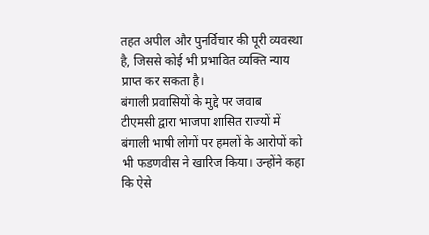तहत अपील और पुनर्विचार की पूरी व्यवस्था है, जिससे कोई भी प्रभावित व्यक्ति न्याय प्राप्त कर सकता है।
बंगाली प्रवासियों के मुद्दे पर जवाब
टीएमसी द्वारा भाजपा शासित राज्यों में बंगाली भाषी लोगों पर हमलों के आरोपों को भी फडणवीस ने खारिज किया। उन्होंने कहा कि ऐसे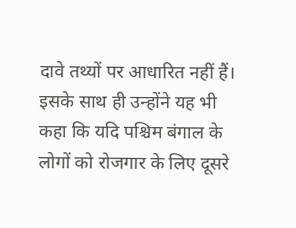दावे तथ्यों पर आधारित नहीं हैं। इसके साथ ही उन्होंने यह भी कहा कि यदि पश्चिम बंगाल के लोगों को रोजगार के लिए दूसरे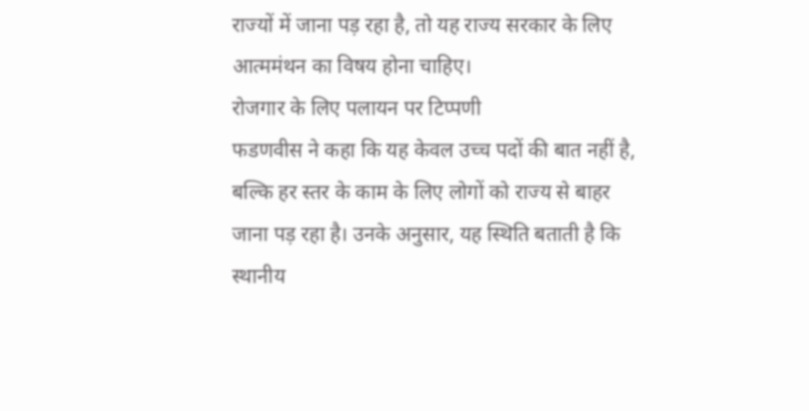राज्यों में जाना पड़ रहा है, तो यह राज्य सरकार के लिए आत्ममंथन का विषय होना चाहिए।
रोजगार के लिए पलायन पर टिप्पणी
फडणवीस ने कहा कि यह केवल उच्च पदों की बात नहीं है, बल्कि हर स्तर के काम के लिए लोगों को राज्य से बाहर जाना पड़ रहा है। उनके अनुसार, यह स्थिति बताती है कि स्थानीय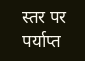स्तर पर पर्याप्त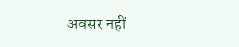अवसर नहीं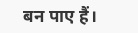बन पाए हैं।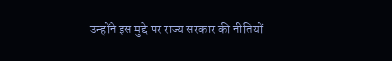उन्होंने इस मुद्दे पर राज्य सरकार की नीतियों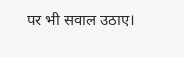पर भी सवाल उठाए।